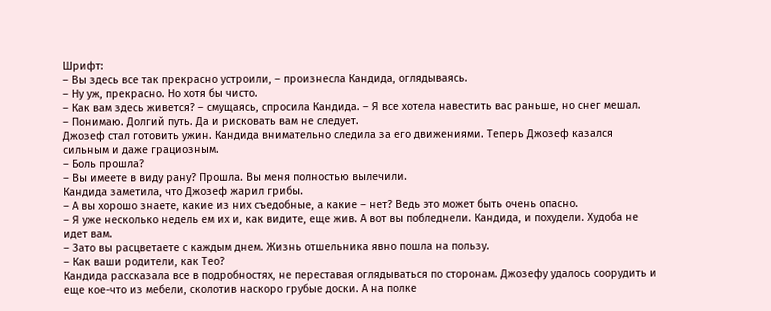Шрифт:
– Вы здесь все так прекрасно устроили, – произнесла Кандида, оглядываясь.
– Ну уж, прекрасно. Но хотя бы чисто.
– Как вам здесь живется? – смущаясь, спросила Кандида. – Я все хотела навестить вас раньше, но снег мешал.
– Понимаю. Долгий путь. Да и рисковать вам не следует.
Джозеф стал готовить ужин. Кандида внимательно следила за его движениями. Теперь Джозеф казался сильным и даже грациозным.
– Боль прошла?
– Вы имеете в виду рану? Прошла. Вы меня полностью вылечили.
Кандида заметила, что Джозеф жарил грибы.
– А вы хорошо знаете, какие из них съедобные, а какие – нет? Ведь это может быть очень опасно.
– Я уже несколько недель ем их и, как видите, еще жив. А вот вы побледнели. Кандида, и похудели. Худоба не идет вам.
– Зато вы расцветаете с каждым днем. Жизнь отшельника явно пошла на пользу.
– Как ваши родители, как Тео?
Кандида рассказала все в подробностях, не переставая оглядываться по сторонам. Джозефу удалось соорудить и еще кое-что из мебели, сколотив наскоро грубые доски. А на полке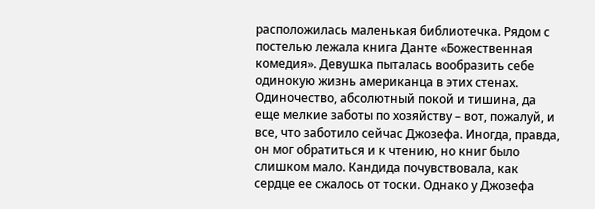расположилась маленькая библиотечка. Рядом с постелью лежала книга Данте «Божественная комедия». Девушка пыталась вообразить себе одинокую жизнь американца в этих стенах. Одиночество, абсолютный покой и тишина, да еще мелкие заботы по хозяйству – вот, пожалуй, и все, что заботило сейчас Джозефа. Иногда, правда, он мог обратиться и к чтению, но книг было слишком мало. Кандида почувствовала, как сердце ее сжалось от тоски. Однако у Джозефа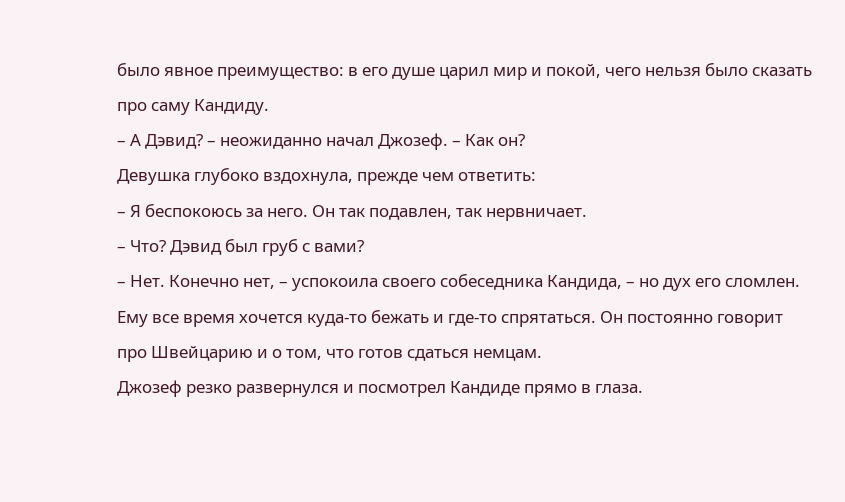было явное преимущество: в его душе царил мир и покой, чего нельзя было сказать про саму Кандиду.
– А Дэвид? – неожиданно начал Джозеф. – Как он?
Девушка глубоко вздохнула, прежде чем ответить:
– Я беспокоюсь за него. Он так подавлен, так нервничает.
– Что? Дэвид был груб с вами?
– Нет. Конечно нет, – успокоила своего собеседника Кандида, – но дух его сломлен. Ему все время хочется куда-то бежать и где-то спрятаться. Он постоянно говорит про Швейцарию и о том, что готов сдаться немцам.
Джозеф резко развернулся и посмотрел Кандиде прямо в глаза.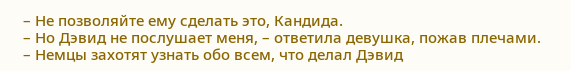– Не позволяйте ему сделать это, Кандида.
– Но Дэвид не послушает меня, – ответила девушка, пожав плечами.
– Немцы захотят узнать обо всем, что делал Дэвид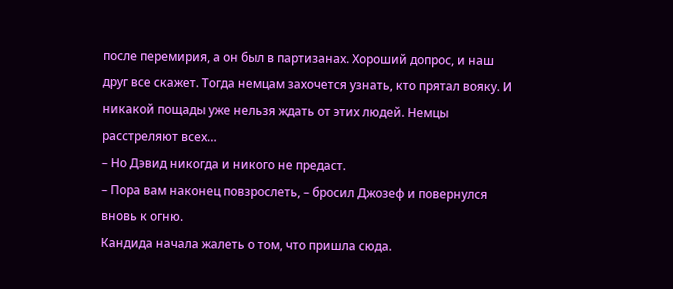после перемирия, а он был в партизанах. Хороший допрос, и наш друг все скажет. Тогда немцам захочется узнать, кто прятал вояку. И никакой пощады уже нельзя ждать от этих людей. Немцы расстреляют всех…
– Но Дэвид никогда и никого не предаст.
– Пора вам наконец повзрослеть, – бросил Джозеф и повернулся вновь к огню.
Кандида начала жалеть о том, что пришла сюда.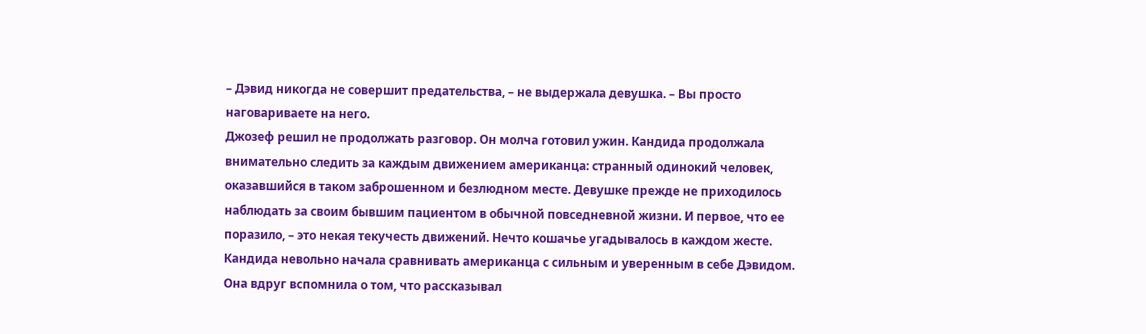– Дэвид никогда не совершит предательства, – не выдержала девушка. – Вы просто наговариваете на него.
Джозеф решил не продолжать разговор. Он молча готовил ужин. Кандида продолжала внимательно следить за каждым движением американца: странный одинокий человек, оказавшийся в таком заброшенном и безлюдном месте. Девушке прежде не приходилось наблюдать за своим бывшим пациентом в обычной повседневной жизни. И первое, что ее поразило, – это некая текучесть движений. Нечто кошачье угадывалось в каждом жесте. Кандида невольно начала сравнивать американца с сильным и уверенным в себе Дэвидом. Она вдруг вспомнила о том, что рассказывал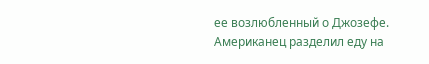ее возлюбленный о Джозефе.
Американец разделил еду на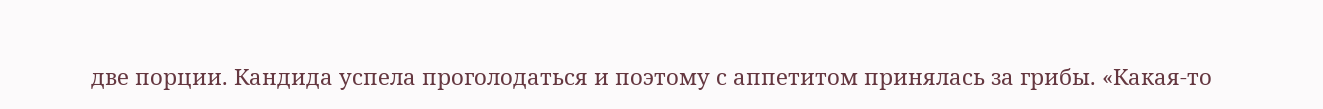две порции. Кандида успела проголодаться и поэтому с аппетитом принялась за грибы. «Какая-то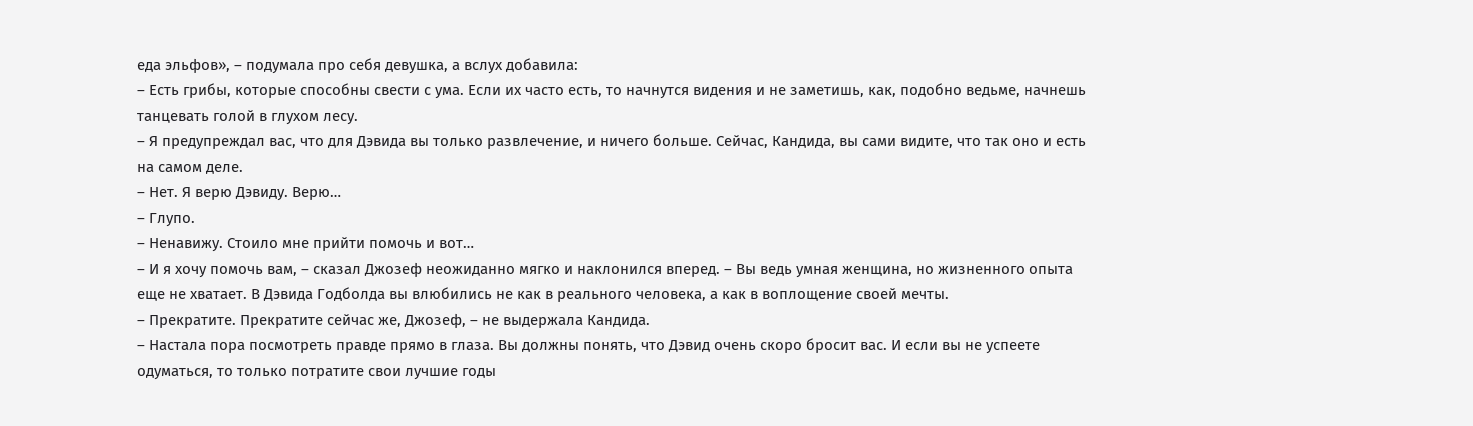еда эльфов», – подумала про себя девушка, а вслух добавила:
– Есть грибы, которые способны свести с ума. Если их часто есть, то начнутся видения и не заметишь, как, подобно ведьме, начнешь танцевать голой в глухом лесу.
– Я предупреждал вас, что для Дэвида вы только развлечение, и ничего больше. Сейчас, Кандида, вы сами видите, что так оно и есть на самом деле.
– Нет. Я верю Дэвиду. Верю…
– Глупо.
– Ненавижу. Стоило мне прийти помочь и вот…
– И я хочу помочь вам, – сказал Джозеф неожиданно мягко и наклонился вперед. – Вы ведь умная женщина, но жизненного опыта еще не хватает. В Дэвида Годболда вы влюбились не как в реального человека, а как в воплощение своей мечты.
– Прекратите. Прекратите сейчас же, Джозеф, – не выдержала Кандида.
– Настала пора посмотреть правде прямо в глаза. Вы должны понять, что Дэвид очень скоро бросит вас. И если вы не успеете одуматься, то только потратите свои лучшие годы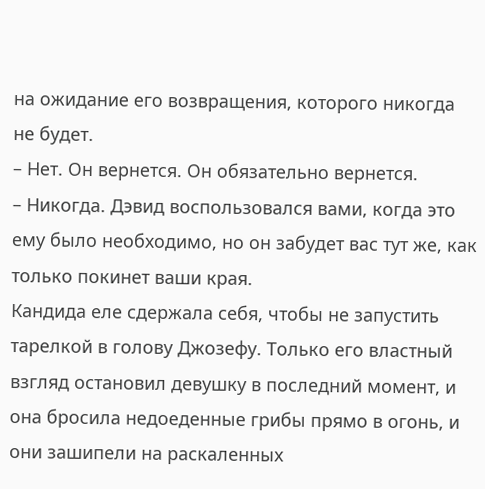на ожидание его возвращения, которого никогда не будет.
– Нет. Он вернется. Он обязательно вернется.
– Никогда. Дэвид воспользовался вами, когда это ему было необходимо, но он забудет вас тут же, как только покинет ваши края.
Кандида еле сдержала себя, чтобы не запустить тарелкой в голову Джозефу. Только его властный взгляд остановил девушку в последний момент, и она бросила недоеденные грибы прямо в огонь, и они зашипели на раскаленных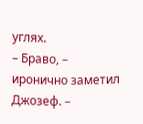углях.
– Браво, – иронично заметил Джозеф. –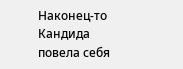Наконец-то Кандида повела себя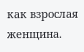как взрослая женщина.